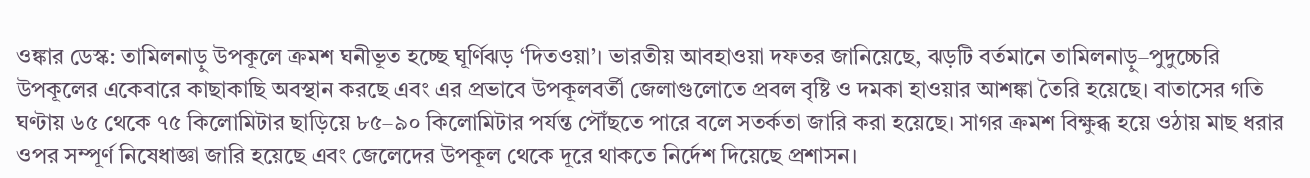ওঙ্কার ডেস্ক: তামিলনাড়ু উপকূলে ক্রমশ ঘনীভূত হচ্ছে ঘূর্ণিঝড় ‘দিতওয়া’। ভারতীয় আবহাওয়া দফতর জানিয়েছে, ঝড়টি বর্তমানে তামিলনাড়ু–পুদুচ্চেরি উপকূলের একেবারে কাছাকাছি অবস্থান করছে এবং এর প্রভাবে উপকূলবর্তী জেলাগুলোতে প্রবল বৃষ্টি ও দমকা হাওয়ার আশঙ্কা তৈরি হয়েছে। বাতাসের গতি ঘণ্টায় ৬৫ থেকে ৭৫ কিলোমিটার ছাড়িয়ে ৮৫–৯০ কিলোমিটার পর্যন্ত পৌঁছতে পারে বলে সতর্কতা জারি করা হয়েছে। সাগর ক্রমশ বিক্ষুব্ধ হয়ে ওঠায় মাছ ধরার ওপর সম্পূর্ণ নিষেধাজ্ঞা জারি হয়েছে এবং জেলেদের উপকূল থেকে দূরে থাকতে নির্দেশ দিয়েছে প্রশাসন।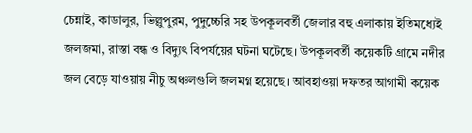চেন্নাই, কাডালুর, ভিল্লুপুরম, পুদুচ্চেরি সহ উপকূলবর্তী জেলার বহু এলাকায় ইতিমধ্যেই জলজমা, রাস্তা বন্ধ ও বিদ্যুৎ বিপর্যয়ের ঘটনা ঘটেছে। উপকূলবর্তী কয়েকটি গ্রামে নদীর জল বেড়ে যাওয়ায় নীচু অঞ্চলগুলি জলমগ্ন হয়েছে। আবহাওয়া দফতর আগামী কয়েক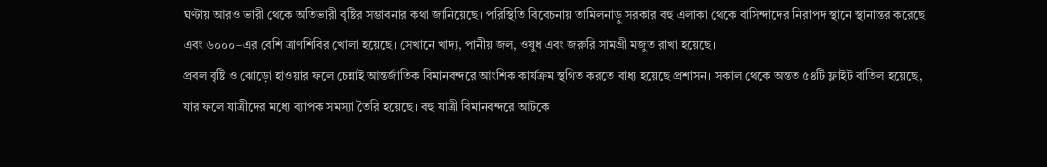ঘণ্টায় আরও ভারী থেকে অতিভারী বৃষ্টির সম্ভাবনার কথা জানিয়েছে। পরিস্থিতি বিবেচনায় তামিলনাড়ু সরকার বহু এলাকা থেকে বাসিন্দাদের নিরাপদ স্থানে স্থানান্তর করেছে এবং ৬০০০–এর বেশি ত্রাণশিবির খোলা হয়েছে। সেখানে খাদ্য, পানীয় জল, ওষুধ এবং জরুরি সামগ্রী মজুত রাখা হয়েছে।
প্রবল বৃষ্টি ও ঝোড়ো হাওয়ার ফলে চেন্নাই আন্তর্জাতিক বিমানবন্দরে আংশিক কার্যক্রম স্থগিত করতে বাধ্য হয়েছে প্রশাসন। সকাল থেকে অন্তত ৫৪টি ফ্লাইট বাতিল হয়েছে, যার ফলে যাত্রীদের মধ্যে ব্যাপক সমস্যা তৈরি হয়েছে। বহু যাত্রী বিমানবন্দরে আটকে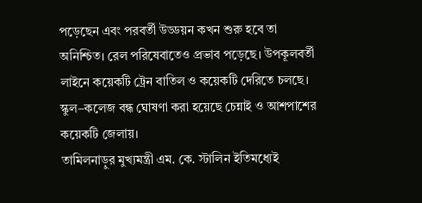পড়েছেন এবং পরবর্তী উড্ডয়ন কখন শুরু হবে তা অনিশ্চিত। রেল পরিষেবাতেও প্রভাব পড়েছে। উপকূলবর্তী লাইনে কয়েকটি ট্রেন বাতিল ও কয়েকটি দেরিতে চলছে। স্কুল–কলেজ বন্ধ ঘোষণা করা হয়েছে চেন্নাই ও আশপাশের কয়েকটি জেলায়।
তামিলনাড়ুর মুখ্যমন্ত্রী এম. কে. স্টালিন ইতিমধ্যেই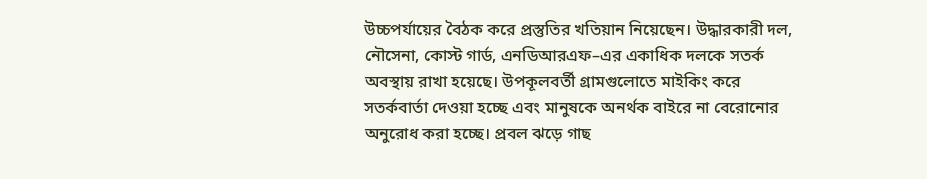উচ্চপর্যায়ের বৈঠক করে প্রস্তুতির খতিয়ান নিয়েছেন। উদ্ধারকারী দল, নৌসেনা, কোস্ট গার্ড, এনডিআরএফ–এর একাধিক দলকে সতর্ক অবস্থায় রাখা হয়েছে। উপকূলবর্তী গ্রামগুলোতে মাইকিং করে সতর্কবার্তা দেওয়া হচ্ছে এবং মানুষকে অনর্থক বাইরে না বেরোনোর অনুরোধ করা হচ্ছে। প্রবল ঝড়ে গাছ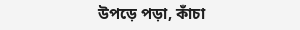উপড়ে পড়া, কাঁচা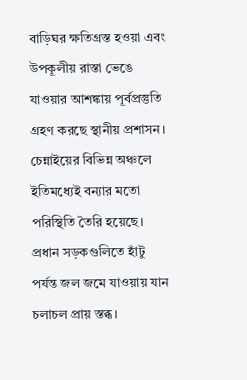বাড়িঘর ক্ষতিগ্রস্ত হওয়া এবং উপকূলীয় রাস্তা ভেঙে যাওয়ার আশঙ্কায় পূর্বপ্রস্তুতি গ্রহণ করছে স্থানীয় প্রশাসন।
চেন্নাইয়ের বিভিন্ন অঞ্চলে ইতিমধ্যেই বন্যার মতো পরিস্থিতি তৈরি হয়েছে। প্রধান সড়কগুলিতে হাঁটু পর্যন্ত জল জমে যাওয়ায় যান চলাচল প্রায় স্তব্ধ।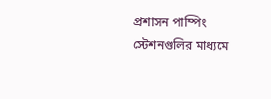প্রশাসন পাম্পিং স্টেশনগুলির মাধ্যমে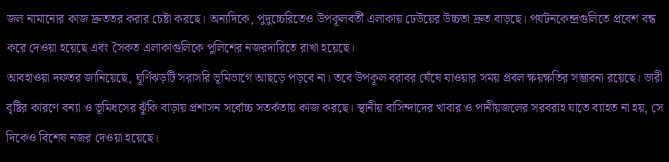জল নামানোর কাজ দ্রুততর করার চেষ্টা করছে। অন্যদিকে, পুদুচ্চেরিতেও উপকূলবর্তী এলাকায় ঢেউয়ের উচ্চতা দ্রুত বাড়ছে। পর্যটনকেন্দ্রগুলিতে প্রবেশ বন্ধ করে দেওয়া হয়েছে এবং সৈকত এলাকাগুলিকে পুলিশের নজরদারিতে রাখা হয়েছে।
আবহাওয়া দফতর জানিয়েছে, ঘূর্ণিঝড়টি সরাসরি ভূমিভাগে আছড়ে পড়বে না। তবে উপকূল বরাবর ঘেঁষে যাওয়ার সময় প্রবল ক্ষয়ক্ষতির সম্ভাবনা রয়েছে। ভারী বৃষ্টির কারণে বন্যা ও ভূমিধসের ঝুঁকি বাড়ায় প্রশাসন সর্বোচ্চ সতর্কতায় কাজ করছে। স্থানীয় বাসিন্দাদের খাবার ও পানীয়জলের সরবরাহ যাতে ব্যাহত না হয়, সে দিকেও বিশেষ নজর দেওয়া হয়েছে।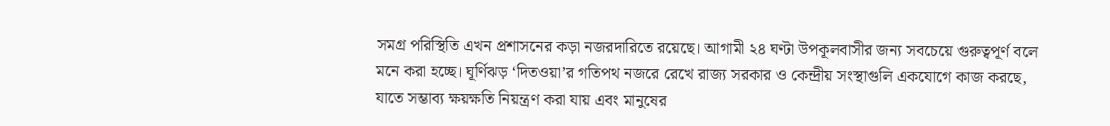সমগ্র পরিস্থিতি এখন প্রশাসনের কড়া নজরদারিতে রয়েছে। আগামী ২৪ ঘণ্টা উপকূলবাসীর জন্য সবচেয়ে গুরুত্বপূর্ণ বলে মনে করা হচ্ছে। ঘূর্ণিঝড় ‘দিতওয়া’র গতিপথ নজরে রেখে রাজ্য সরকার ও কেন্দ্রীয় সংস্থাগুলি একযোগে কাজ করছে, যাতে সম্ভাব্য ক্ষয়ক্ষতি নিয়ন্ত্রণ করা যায় এবং মানুষের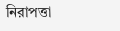নিরাপত্তা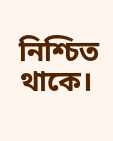নিশ্চিত থাকে।